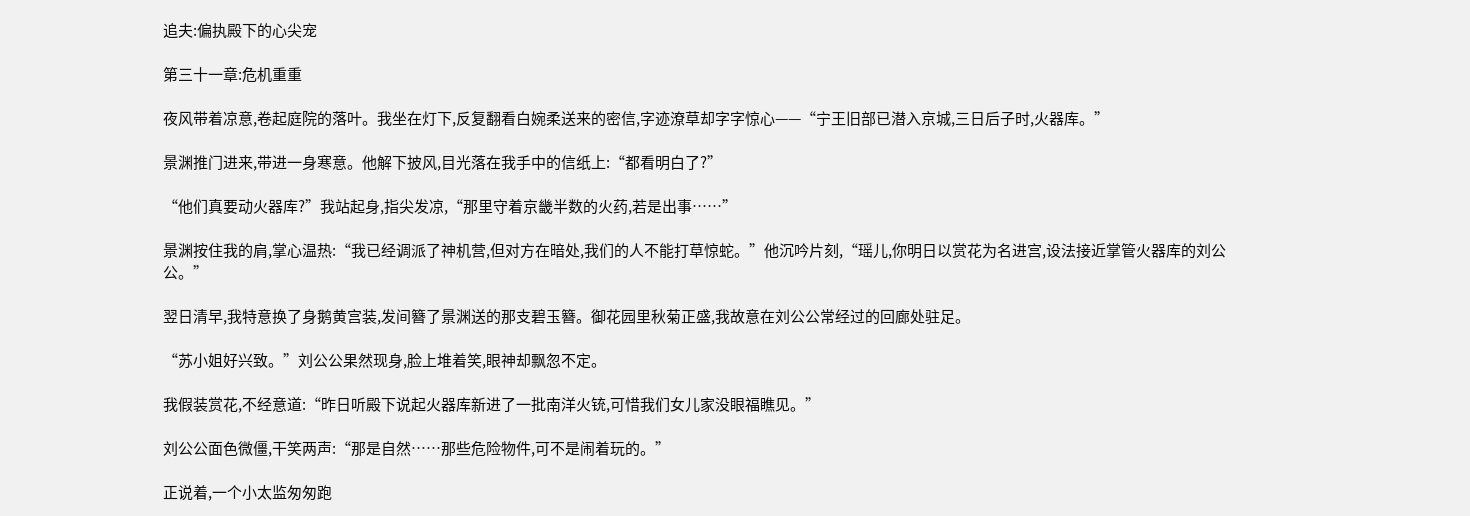追夫:偏执殿下的心尖宠

第三十一章:危机重重

夜风带着凉意,卷起庭院的落叶。我坐在灯下,反复翻看白婉柔送来的密信,字迹潦草却字字惊心——“宁王旧部已潜入京城,三日后子时,火器库。”

景渊推门进来,带进一身寒意。他解下披风,目光落在我手中的信纸上:“都看明白了?”

“他们真要动火器库?”我站起身,指尖发凉,“那里守着京畿半数的火药,若是出事……”

景渊按住我的肩,掌心温热:“我已经调派了神机营,但对方在暗处,我们的人不能打草惊蛇。”他沉吟片刻,“瑶儿,你明日以赏花为名进宫,设法接近掌管火器库的刘公公。”

翌日清早,我特意换了身鹅黄宫装,发间簪了景渊送的那支碧玉簪。御花园里秋菊正盛,我故意在刘公公常经过的回廊处驻足。

“苏小姐好兴致。”刘公公果然现身,脸上堆着笑,眼神却飘忽不定。

我假装赏花,不经意道:“昨日听殿下说起火器库新进了一批南洋火铳,可惜我们女儿家没眼福瞧见。”

刘公公面色微僵,干笑两声:“那是自然……那些危险物件,可不是闹着玩的。”

正说着,一个小太监匆匆跑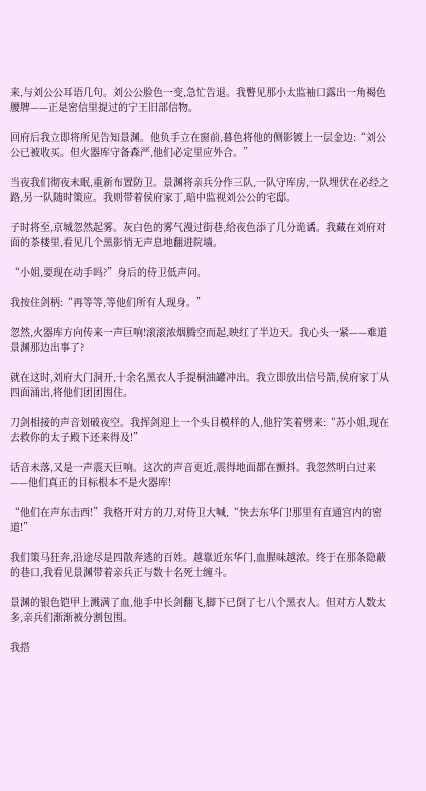来,与刘公公耳语几句。刘公公脸色一变,急忙告退。我瞥见那小太监袖口露出一角褐色腰牌——正是密信里提过的宁王旧部信物。

回府后我立即将所见告知景渊。他负手立在窗前,暮色将他的侧影镀上一层金边:“刘公公已被收买。但火器库守备森严,他们必定里应外合。”

当夜我们彻夜未眠,重新布置防卫。景渊将亲兵分作三队,一队守库房,一队埋伏在必经之路,另一队随时策应。我则带着侯府家丁,暗中监视刘公公的宅邸。

子时将至,京城忽然起雾。灰白色的雾气漫过街巷,给夜色添了几分诡谲。我藏在刘府对面的茶楼里,看见几个黑影悄无声息地翻进院墙。

“小姐,要现在动手吗?”身后的侍卫低声问。

我按住剑柄:“再等等,等他们所有人现身。”

忽然,火器库方向传来一声巨响!滚滚浓烟腾空而起,映红了半边天。我心头一紧——难道景渊那边出事了?

就在这时,刘府大门洞开,十余名黑衣人手提桐油罐冲出。我立即放出信号箭,侯府家丁从四面涌出,将他们团团围住。

刀剑相接的声音划破夜空。我挥剑迎上一个头目模样的人,他狞笑着劈来:“苏小姐,现在去救你的太子殿下还来得及!”

话音未落,又是一声震天巨响。这次的声音更近,震得地面都在颤抖。我忽然明白过来——他们真正的目标根本不是火器库!

“他们在声东击西!”我格开对方的刀,对侍卫大喊,“快去东华门!那里有直通宫内的密道!”

我们策马狂奔,沿途尽是四散奔逃的百姓。越靠近东华门,血腥味越浓。终于在那条隐蔽的巷口,我看见景渊带着亲兵正与数十名死士缠斗。

景渊的银色铠甲上溅满了血,他手中长剑翻飞,脚下已倒了七八个黑衣人。但对方人数太多,亲兵们渐渐被分割包围。

我搭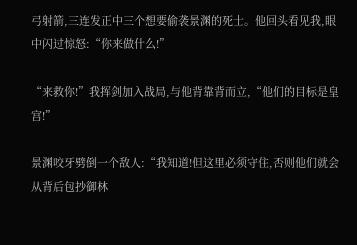弓射箭,三连发正中三个想要偷袭景渊的死士。他回头看见我,眼中闪过惊怒:“你来做什么!”

“来救你!”我挥剑加入战局,与他背靠背而立,“他们的目标是皇宫!”

景渊咬牙劈倒一个敌人:“我知道!但这里必须守住,否则他们就会从背后包抄御林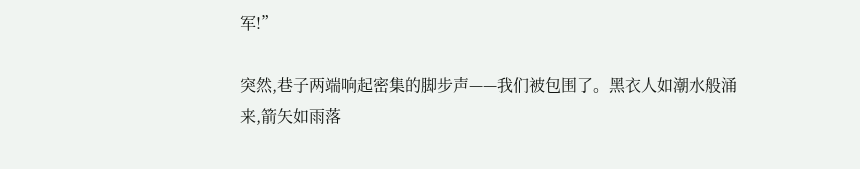军!”

突然,巷子两端响起密集的脚步声——我们被包围了。黑衣人如潮水般涌来,箭矢如雨落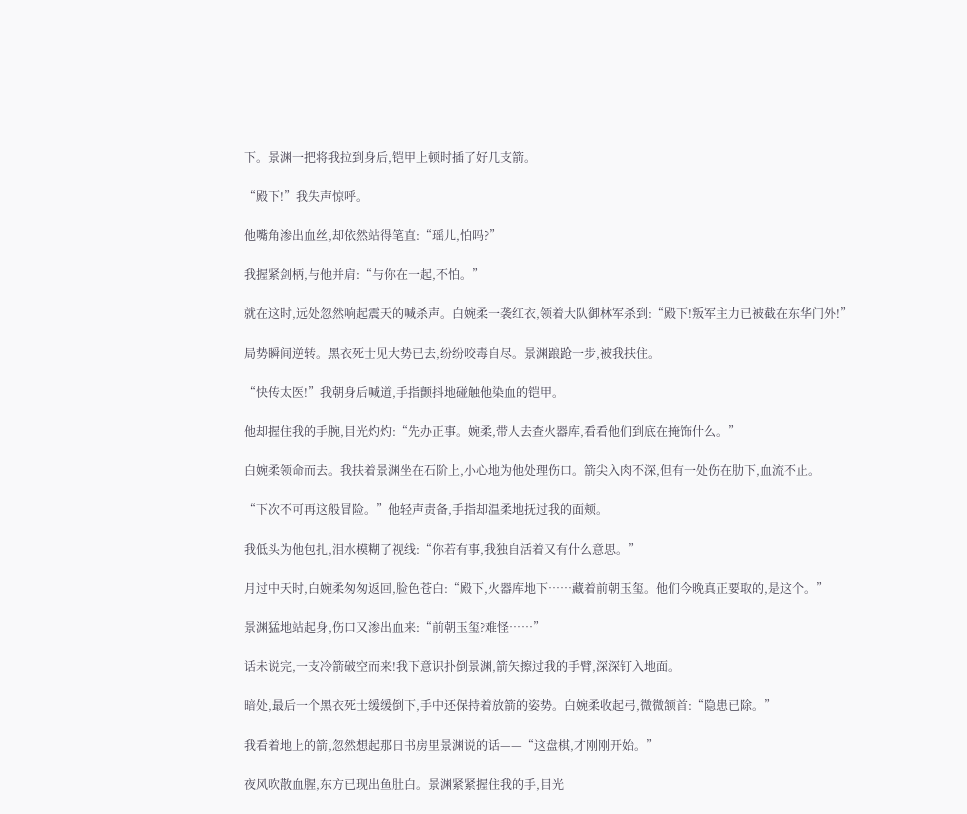下。景渊一把将我拉到身后,铠甲上顿时插了好几支箭。

“殿下!”我失声惊呼。

他嘴角渗出血丝,却依然站得笔直:“瑶儿,怕吗?”

我握紧剑柄,与他并肩:“与你在一起,不怕。”

就在这时,远处忽然响起震天的喊杀声。白婉柔一袭红衣,领着大队御林军杀到:“殿下!叛军主力已被截在东华门外!”

局势瞬间逆转。黑衣死士见大势已去,纷纷咬毒自尽。景渊踉跄一步,被我扶住。

“快传太医!”我朝身后喊道,手指颤抖地碰触他染血的铠甲。

他却握住我的手腕,目光灼灼:“先办正事。婉柔,带人去查火器库,看看他们到底在掩饰什么。”

白婉柔领命而去。我扶着景渊坐在石阶上,小心地为他处理伤口。箭尖入肉不深,但有一处伤在肋下,血流不止。

“下次不可再这般冒险。”他轻声责备,手指却温柔地抚过我的面颊。

我低头为他包扎,泪水模糊了视线:“你若有事,我独自活着又有什么意思。”

月过中天时,白婉柔匆匆返回,脸色苍白:“殿下,火器库地下……藏着前朝玉玺。他们今晚真正要取的,是这个。”

景渊猛地站起身,伤口又渗出血来:“前朝玉玺?难怪……”

话未说完,一支冷箭破空而来!我下意识扑倒景渊,箭矢擦过我的手臂,深深钉入地面。

暗处,最后一个黑衣死士缓缓倒下,手中还保持着放箭的姿势。白婉柔收起弓,微微颔首:“隐患已除。”

我看着地上的箭,忽然想起那日书房里景渊说的话——“这盘棋,才刚刚开始。”

夜风吹散血腥,东方已现出鱼肚白。景渊紧紧握住我的手,目光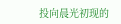投向晨光初现的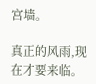宫墙。

真正的风雨,现在才要来临。